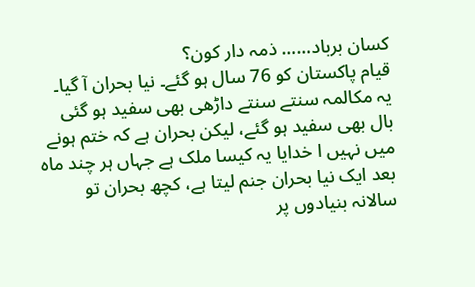کسان برباد…… ذمہ دار کون؟
قیام پاکستان کو 76 سال ہو گئے۔ نیا بحران آ گیا۔ یہ مکالمہ سنتے سنتے داڑھی بھی سفید ہو گئی بال بھی سفید ہو گئے، لیکن بحران ہے کہ ختم ہونے میں نہیں ا خدایا یہ کیسا ملک ہے جہاں ہر چند ماہ بعد ایک نیا بحران جنم لیتا ہے، کچھ بحران تو سالانہ بنیادوں پر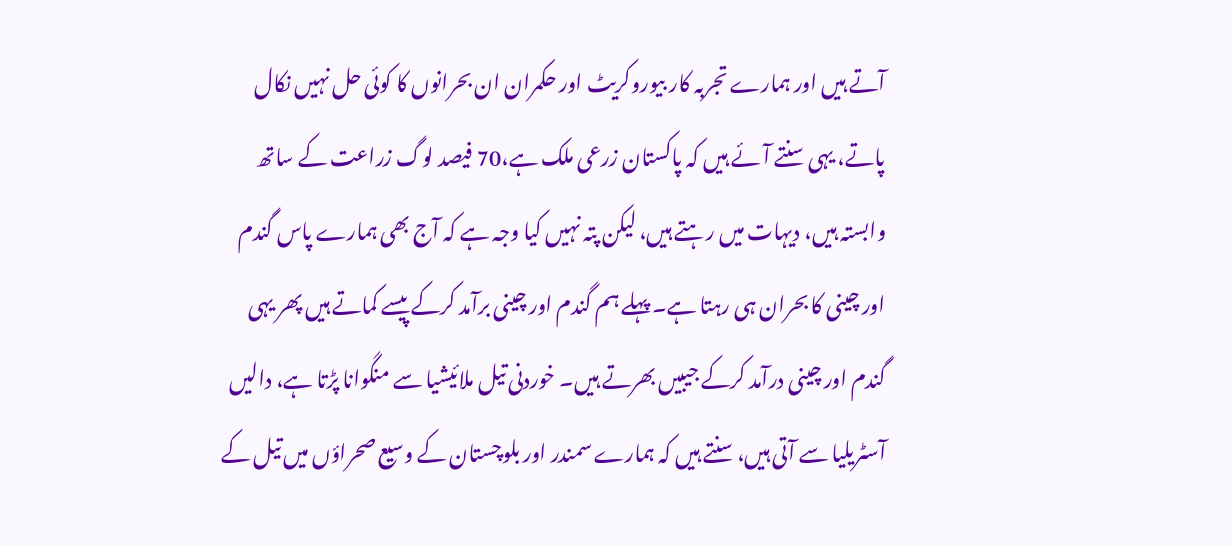آتے ہیں اور ہمارے تجربہ کار بیوروکریٹ اور حکمران ان بحرانوں کا کوئی حل نہیں نکال پاتے، یہی سنتے آئے ہیں کہ پاکستان زرعی ملک ہے،70 فیصد لوگ زراعت کے ساتھ وابستہ ہیں، دیہات میں رہتے ہیں، لیکن پتہ نہیں کیا وجہ ہے کہ آج بھی ہمارے پاس گندم اور چینی کا بحران ہی رہتا ہے۔ پہلے ہم گندم اور چینی برآمد کرکے پیسے کماتے ہیں پھر یہی گندم اور چینی درآمد کرکے جیبیں بھرتے ہیں۔ خوردنی تیل ملائیشیا سے منگوانا پڑتا ہے، دالیں آسٹریلیا سے آتی ہیں، سنتے ہیں کہ ہمارے سمندر اور بلوچستان کے وسیع صحراؤں میں تیل کے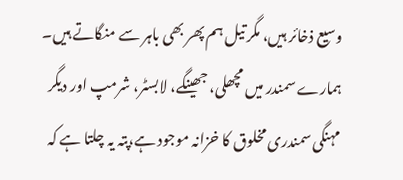وسیع ذخائر ہیں، مگر تیل ہم پھر بھی باہر سے منگاتے ہیں۔ ہمارے سمندر میں مچھلی، جھینگے، لابسٹر، شرمپ اور دیگر مہنگی سمندری مخلوق کا خزانہ موجود ہے،پتہ یہ چلتا ہے کہ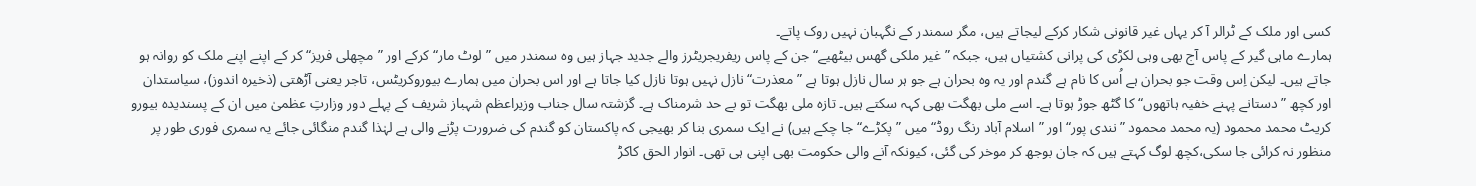کسی اور ملک کے ٹرالر آ کر یہاں غیر قانونی شکار کرکے لیجاتے ہیں، مگر سمندر کے نگہبان نہیں روک پاتے۔
ہمارے ماہی گیر کے پاس آج بھی وہی لکڑی کی پرانی کشتیاں ہیں، جبکہ ”غیر ملکی گھس بیٹھیے“ جن کے پاس ریفریجریٹرز والے جدید جہاز ہیں وہ سمندر میں ”لوٹ مار“ کرکے اور ”مچھلی فریز“ کر کے اپنے اپنے ملک کو روانہ ہو جاتے ہیں۔ لیکن اِس وقت جو بحران ہے اُس کا نام ہے گندم اور یہ وہ بحران ہے جو ہر سال نازل ہوتا ہے ”معذرت“نازل نہیں ہوتا نازل کیا جاتا ہے اور اس بحران میں ہمارے بیوروکریٹس، تاجر یعنی آڑھتی (ذخیرہ اندوز)، سیاستدان اور کچھ ”دستانے پہنے خفیہ ہاتھوں“ کا گٹھ جوڑ ہوتا ہے۔ اسے ملی بھگت بھی کہہ سکتے ہیں۔ تازہ ملی بھگت تو بے حد شرمناک ہے۔ گزشتہ سال جناب وزیراعظم شہباز شریف کے پہلے دور وزارتِ عظمیٰ میں ان کے پسندیدہ بیورو کریٹ محمد محمود (یہ محمد محمود ”نندی پور“ اور ”اسلام آباد رنگ روڈ“ میں ”پکڑے“ جا چکے ہیں) نے ایک سمری بنا کر بھیجی کہ پاکستان کو گندم کی ضرورت پڑنے والی ہے لہٰذا گندم منگائی جائے یہ سمری فوری طور پر منظور نہ کرائی جا سکی،کچھ لوگ کہتے ہیں کہ جان بوجھ کر موخر کی گئی، کیونکہ آنے والی حکومت بھی اپنی ہی تھی۔ انوار الحق کاکڑ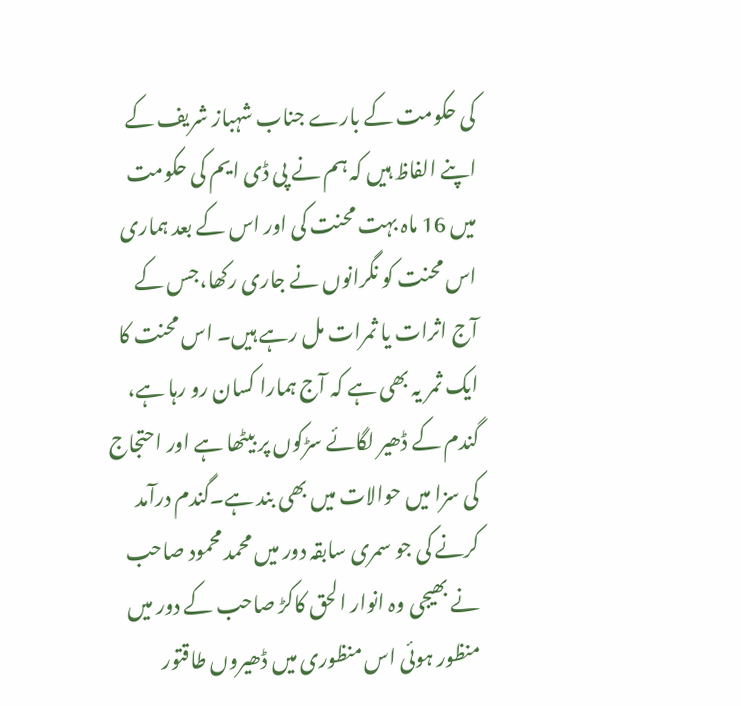کی حکومت کے بارے جناب شہباز شریف کے اپنے الفاظ ہیں کہ ہم نے پی ڈی ایم کی حکومت میں 16 ماہ بہت محنت کی اور اس کے بعد ہماری اس محنت کو نگرانوں نے جاری رکھا،جس کے آج اثرات یا ثمرات مل رہے ہیں۔ اس محنت کا ایک ثمر یہ بھی ہے کہ آج ہمارا کسان رو رہا ہے، گندم کے ڈھیر لگائے سڑکوں پر بیٹھا ہے اور احتجاج کی سزا میں حوالات میں بھی بند ہے۔گندم درآمد کرنے کی جو سمری سابقہ دور میں محمد محمود صاحب نے بھیجی وہ انوار الحق کاکڑ صاحب کے دور میں منظور ہوئی اس منظوری میں ڈھیروں طاقتور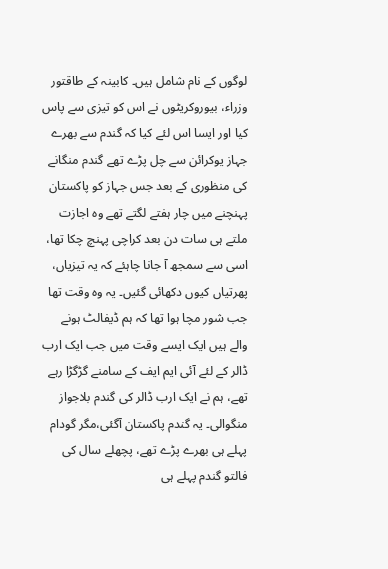لوگوں کے نام شامل ہیں۔ کابینہ کے طاقتور وزراء، بیوروکریٹوں نے اس کو تیزی سے پاس کیا اور ایسا اس لئے کیا کہ گندم سے بھرے جہاز یوکرائن سے چل پڑے تھے گندم منگانے کی منظوری کے بعد جس جہاز کو پاکستان پہنچنے میں چار ہفتے لگتے تھے وہ اجازت ملتے ہی سات دن بعد کراچی پہنچ چکا تھا، اسی سے سمجھ آ جانا چاہئے کہ یہ تیزیاں، پھرتیاں کیوں دکھائی گئیں۔ یہ وہ وقت تھا جب شور مچا ہوا تھا کہ ہم ڈیفالٹ ہونے والے ہیں ایک ایسے وقت میں جب ایک ارب ڈالر کے لئے آئی ایم ایف کے سامنے گڑگڑا رہے تھے، ہم نے ایک ارب ڈالر کی گندم بلاجواز منگوالی۔ یہ گندم پاکستان آگئی،مگر گودام پہلے ہی بھرے پڑے تھے، پچھلے سال کی فالتو گندم پہلے ہی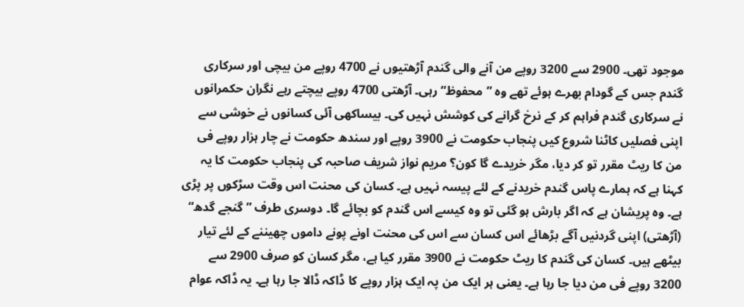موجود تھی۔ 2900 سے 3200 روپے من آنے والی گندم آڑھتیوں نے 4700 روپے من بیچی اور سرکاری گندم جس کے گودام بھرے ہوئے تھے وہ ”محفوظ“ رہی۔ آڑھتی 4700 روپے بیچتے رہے نگران حکمرانوں نے سرکاری گندم فراہم کر کے نرخ گرانے کی کوشش نہیں کی۔ بیساکھی آئی کسانوں نے خوشی سے اپنی فصلیں کاٹنا شروع کیں پنجاب حکومت نے 3900 روپے اور سندھ حکومت نے چار ہزار روپے فی من کا ریٹ مقرر تو کر دیا، مگر خریدے گا کون؟ مریم نواز شریف صاحبہ کی پنجاب حکومت کا یہ کہنا ہے کہ ہمارے پاس گندم خریدنے کے لئے پیسہ نہیں ہے۔ کسان کی محنت اس وقت سڑکوں پر پڑی ہے۔ وہ پریشان ہے کہ اگر بارش ہو گئی تو وہ کیسے اس گندم کو بچائے گا۔ دوسری طرف ”گنجے گدھ“ (آڑھتی) اپنی گردنیں آگے بڑھائے اس کسان سے اس کی محنت اونے پونے داموں چھیننے کے لئے تیار بیٹھے ہیں۔ کسان کی گندم کا ریٹ حکومت نے 3900 مقرر کیا ہے، مگر کسان کو صرف 2900 سے 3200 روپے فی من دیا جا رہا ہے۔ یعنی ہر ایک من پہ ایک ہزار روپے کا ڈاکہ ڈالا جا رہا ہے۔ یہ ڈاکہ عوام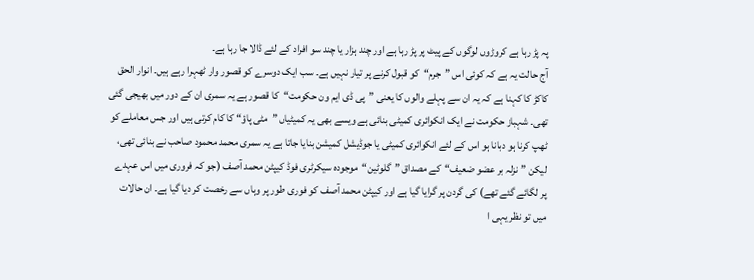پہ پڑ رہا ہے کروڑوں لوگوں کے پیٹ پر پڑ رہا ہے اور چند ہزار یا چند سو افراد کے لئے ڈالا جا رہا ہے۔
آج حالت یہ ہے کہ کوئی اس ”جرم“کو قبول کرنے پر تیار نہیں ہے۔ سب ایک دوسرے کو قصور وار ٹھہرا رہے ہیں۔ انوار الحق کاکڑ کا کہنا ہے کہ یہ ان سے پہلے والوں کا یعنی ”پی ڈی ایم ون حکومت“کا قصور ہے یہ سمری ان کے دور میں بھیجی گئی تھی۔ شہباز حکومت نے ایک انکوائری کمیٹی بنائی ہے ویسے بھی یہ کمیٹیاں ”مٹی پاؤ“ کا کام کرتی ہیں اور جس معاملے کو ٹھپ کرنا ہو دبانا ہو اس کے لئے انکوائری کمیٹی یا جوڈیشل کمیشن بنایا جاتا ہے یہ سمری محمد محمود صاحب نے بنائی تھی، لیکن ”نزلہ بر عضو ضعیف“کے مصداق ”گلوٹین“موجودہ سیکرٹری فوڈ کیپٹن محمد آصف (جو کہ فروری میں اس عہدے پر لگائے گئے تھے) کی گردن پر گرایا گیا ہے اور کیپٹن محمد آصف کو فوری طور پر وہاں سے رخصت کر دیا گیا ہے۔ ان حالات میں تو نظر یہی ا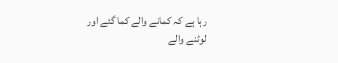رہا ہے کہ کمانے والے کما گئے اور لوٹنے والے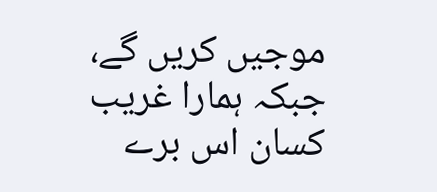موجیں کریں گے، جبکہ ہمارا غریب کسان اس برے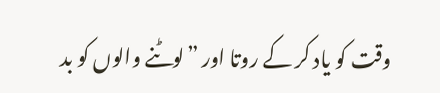وقت کو یاد کر کے روتا اور ”لوٹنے والوں کو بد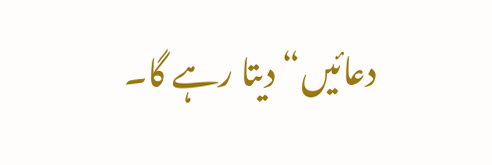دعائیں“دیتا رہے گا۔